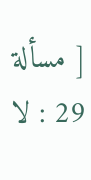[ مسألة 29 : لا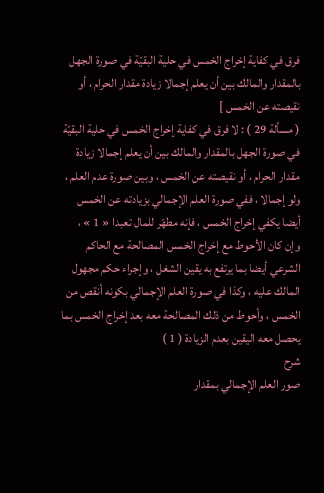فرق في كفاية إخراج الخمس في حلية البقيّة في صورة الجهل بالمقدار والمالك بين أن يعلم إجمالا زيادة مقدار الحرام ، أو نقيصته عن الخمس ]
( مسألة 29 ) : لا فرق في كفاية إخراج الخمس في حلية البقيّة في صورة الجهل بالمقدار والمالك بين أن يعلم إجمالا زيادة مقدار الحرام ، أو نقيصته عن الخمس ، وبين صورة عدم العلم ، ولو إجمالا ، ففي صورة العلم الإجمالي بزيادته عن الخمس أيضا يكفي إخراج الخمس ، فإنه مطهّر للمال تعبدا « 1 » ، وإن كان الأحوط مع إخراج الخمس المصالحة مع الحاكم الشرعي أيضا بما يرتفع به يقين الشغل ، وإجراء حكم مجهول المالك عليه ، وكذا في صورة العلم الإجمالي بكونه أنقص من الخمس ، وأحوط من ذلك المصالحة معه بعد إخراج الخمس بما يحصل معه اليقين بعدم الزيادة ( 1 )
شرح
صور العلم الإجمالي بمقدار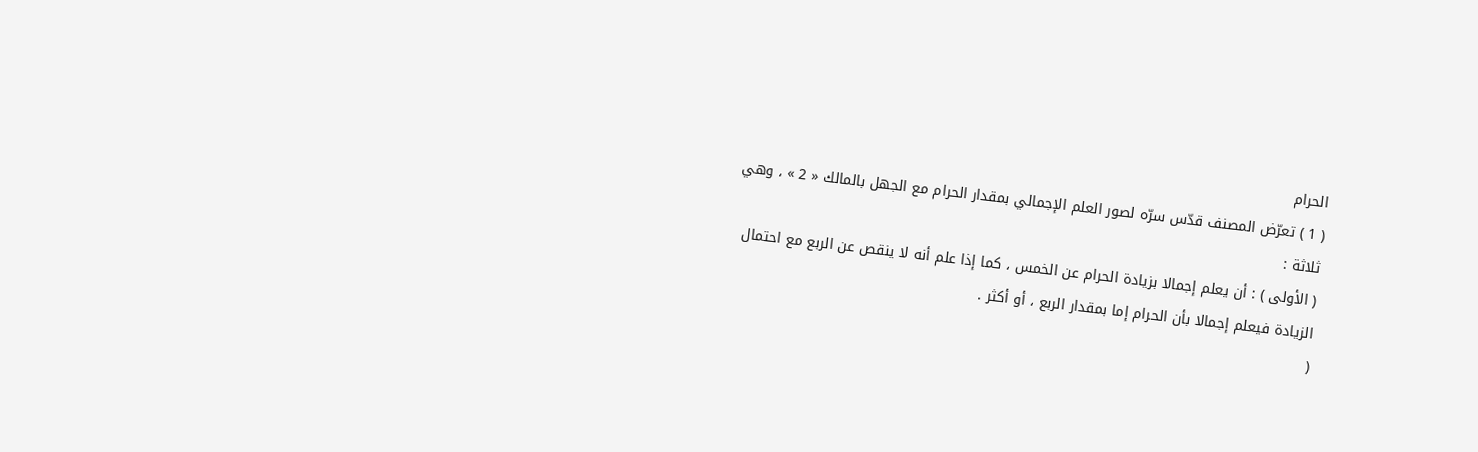الحرام
( 1 ) تعرّض المصنف قدّس سرّه لصور العلم الإجمالي بمقدار الحرام مع الجهل بالمالك « 2 » ، وهي ثلاثة :
( الأولى ) : أن يعلم إجمالا بزيادة الحرام عن الخمس ، كما إذا علم أنه لا ينقص عن الربع مع احتمال الزيادة فيعلم إجمالا بأن الحرام إما بمقدار الربع ، أو أكثر .
(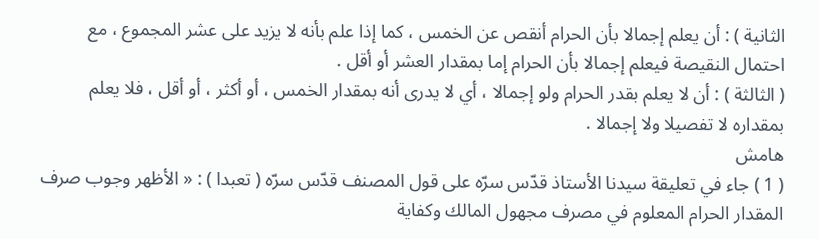الثانية ) : أن يعلم إجمالا بأن الحرام أنقص عن الخمس ، كما إذا علم بأنه لا يزيد على عشر المجموع ، مع احتمال النقيصة فيعلم إجمالا بأن الحرام إما بمقدار العشر أو أقل .
( الثالثة ) : أن لا يعلم بقدر الحرام ولو إجمالا ، أي لا يدرى أنه بمقدار الخمس ، أو أكثر ، أو أقل ، فلا يعلم بمقداره لا تفصيلا ولا إجمالا .
هامش
( 1 ) جاء في تعليقة سيدنا الأستاذ قدّس سرّه على قول المصنف قدّس سرّه ( تعبدا ) : « الأظهر وجوب صرف المقدار الحرام المعلوم في مصرف مجهول المالك وكفاية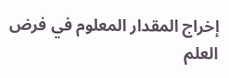إخراج المقدار المعلوم في فرض العلم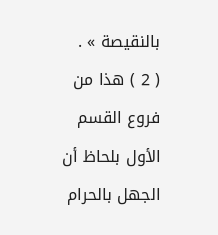بالنقيصة » .
( 2 ) هذا من فروع القسم الأول بلحاظ أن الجهل بالحرام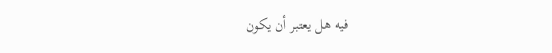فيه هل يعتبر أن يكون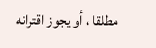مطلقا ، أو يجوز اقترانه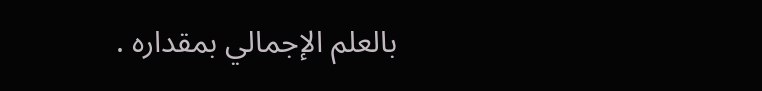بالعلم الإجمالي بمقداره .